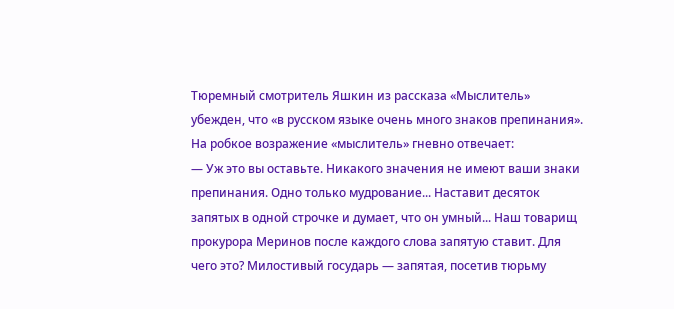Тюремный смотритель Яшкин из рассказа «Мыслитель» убежден, что «в русском языке очень много знаков препинания». На робкое возражение «мыслитель» гневно отвечает:
— Уж это вы оставьте. Никакого значения не имеют ваши знаки препинания. Одно только мудрование... Наставит десяток запятых в одной строчке и думает, что он умный... Наш товарищ прокурора Меринов после каждого слова запятую ставит. Для чего это? Милостивый государь — запятая, посетив тюрьму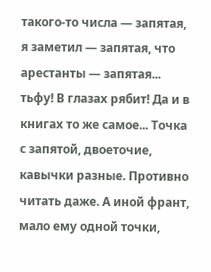такого-то числа — запятая, я заметил — запятая, что арестанты — запятая... тьфу! В глазах рябит! Да и в книгах то же самое... Точка с запятой, двоеточие, кавычки разные. Противно читать даже. А иной франт, мало ему одной точки,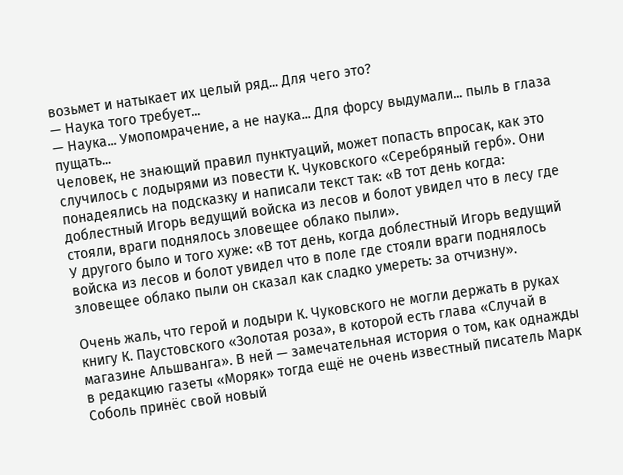возьмет и натыкает их целый ряд... Для чего это?
— Наука того требует...
— Наука... Умопомрачение, а не наука... Для форсу выдумали... пыль в глаза пущать...
Человек, не знающий правил пунктуаций, может попасть впросак, как это случилось с лодырями из повести К. Чуковского «Серебряный герб». Они понадеялись на подсказку и написали текст так: «В тот день когда: доблестный Игорь ведущий войска из лесов и болот увидел что в лесу где стояли, враги поднялось зловещее облако пыли».
У другого было и того хуже: «В тот день, когда доблестный Игорь ведущий войска из лесов и болот увидел что в поле где стояли враги поднялось зловещее облако пыли он сказал как сладко умереть: за отчизну».

Очень жаль, что герой и лодыри К. Чуковского не могли держать в руках книгу К. Паустовского «Золотая роза», в которой есть глава «Случай в магазине Альшванга». В ней — замечательная история о том, как однажды в редакцию газеты «Моряк» тогда ещё не очень известный писатель Марк Соболь принёс свой новый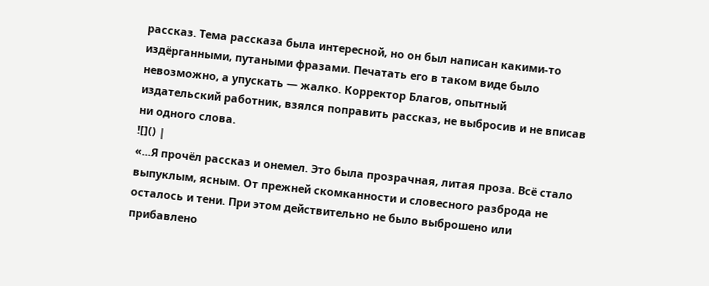рассказ. Тема рассказа была интересной, но он был написан какими-то издёрганными, путаными фразами. Печатать его в таком виде было невозможно, а упускать — жалко. Корректор Благов, опытный издательский работник, взялся поправить рассказ, не выбросив и не вписав ни одного слова.
![]() |
«...Я прочёл рассказ и онемел. Это была прозрачная, литая проза. Всё стало выпуклым, ясным. От прежней скомканности и словесного разброда не осталось и тени. При этом действительно не было выброшено или прибавлено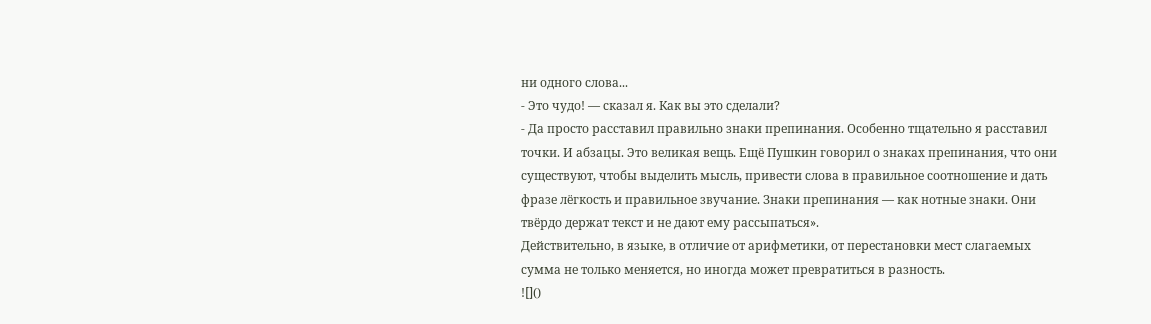ни одного слова...
- Это чудо! — сказал я. Как вы это сделали?
- Да просто расставил правильно знаки препинания. Особенно тщательно я расставил точки. И абзацы. Это великая вещь. Ещё Пушкин говорил о знаках препинания, что они существуют, чтобы выделить мысль, привести слова в правильное соотношение и дать фразе лёгкость и правильное звучание. Знаки препинания — как нотные знаки. Они твёрдо держат текст и не дают ему рассыпаться».
Действительно, в языке, в отличие от арифметики, от перестановки мест слагаемых сумма не только меняется, но иногда может превратиться в разность.
![]()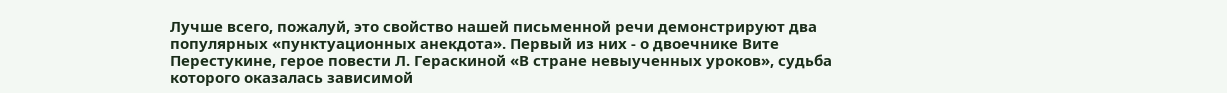Лучше всего, пожалуй, это свойство нашей письменной речи демонстрируют два популярных «пунктуационных анекдота». Первый из них - о двоечнике Вите Перестукине, герое повести Л. Гераскиной «В стране невыученных уроков», судьба которого оказалась зависимой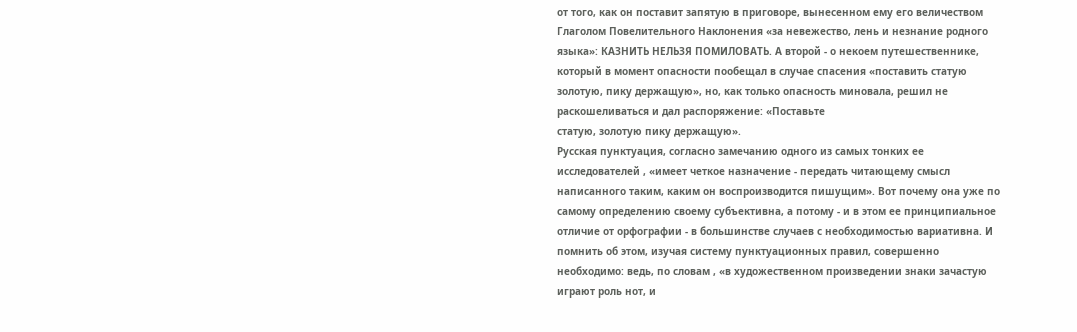от того, как он поставит запятую в приговоре, вынесенном ему его величеством Глаголом Повелительного Наклонения «за невежество, лень и незнание родного языка»: КАЗНИТЬ НЕЛЬЗЯ ПОМИЛОВАТЬ. А второй - о некоем путешественнике, который в момент опасности пообещал в случае спасения «поставить статую золотую, пику держащую», но, как только опасность миновала, решил не раскошеливаться и дал распоряжение: «Поставьте
статую, золотую пику держащую».
Русская пунктуация, согласно замечанию одного из самых тонких ее исследователей , «имеет четкое назначение - передать читающему смысл написанного таким, каким он воспроизводится пишущим». Вот почему она уже по самому определению своему субъективна, а потому - и в этом ее принципиальное отличие от орфографии - в большинстве случаев с необходимостью вариативна. И помнить об этом, изучая систему пунктуационных правил, совершенно необходимо: ведь, по словам , «в художественном произведении знаки зачастую играют роль нот, и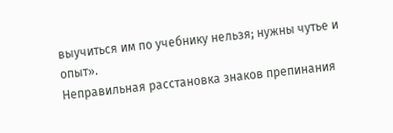выучиться им по учебнику нельзя; нужны чутье и опыт».
Неправильная расстановка знаков препинания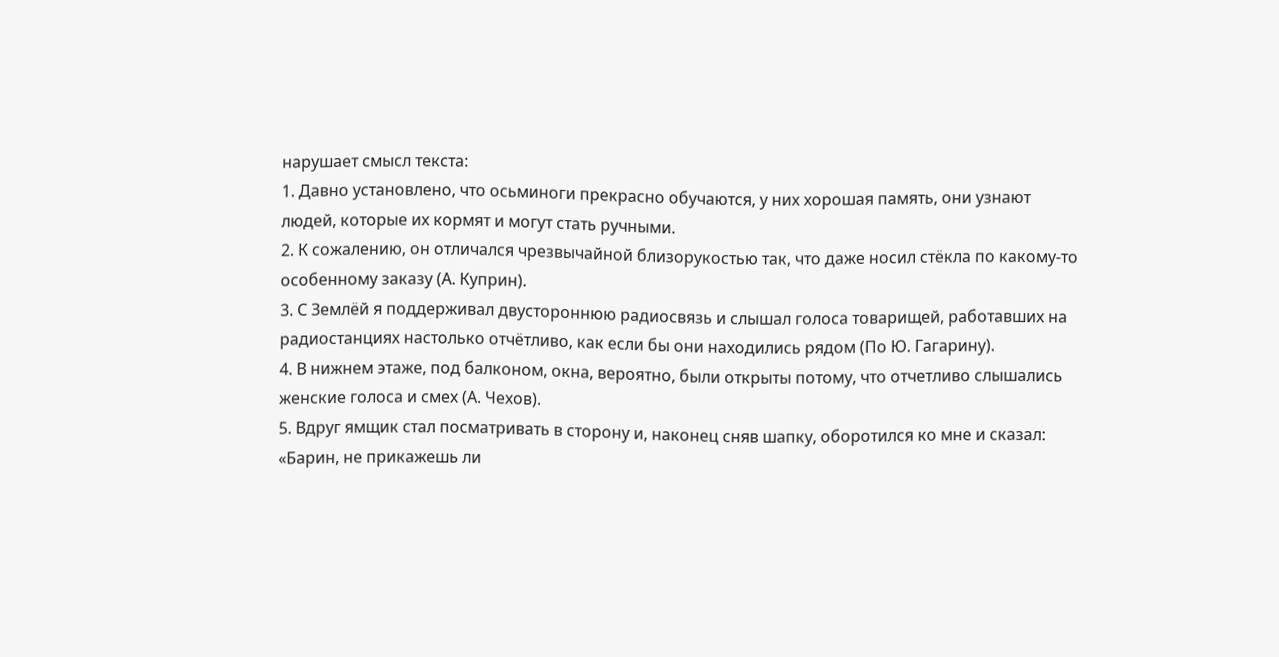нарушает смысл текста:
1. Давно установлено, что осьминоги прекрасно обучаются, у них хорошая память, они узнают людей, которые их кормят и могут стать ручными.
2. К сожалению, он отличался чрезвычайной близорукостью так, что даже носил стёкла по какому-то особенному заказу (А. Куприн).
3. С Землёй я поддерживал двустороннюю радиосвязь и слышал голоса товарищей, работавших на радиостанциях настолько отчётливо, как если бы они находились рядом (По Ю. Гагарину).
4. В нижнем этаже, под балконом, окна, вероятно, были открыты потому, что отчетливо слышались женские голоса и смех (А. Чехов).
5. Вдруг ямщик стал посматривать в сторону и, наконец сняв шапку, оборотился ко мне и сказал: «Барин, не прикажешь ли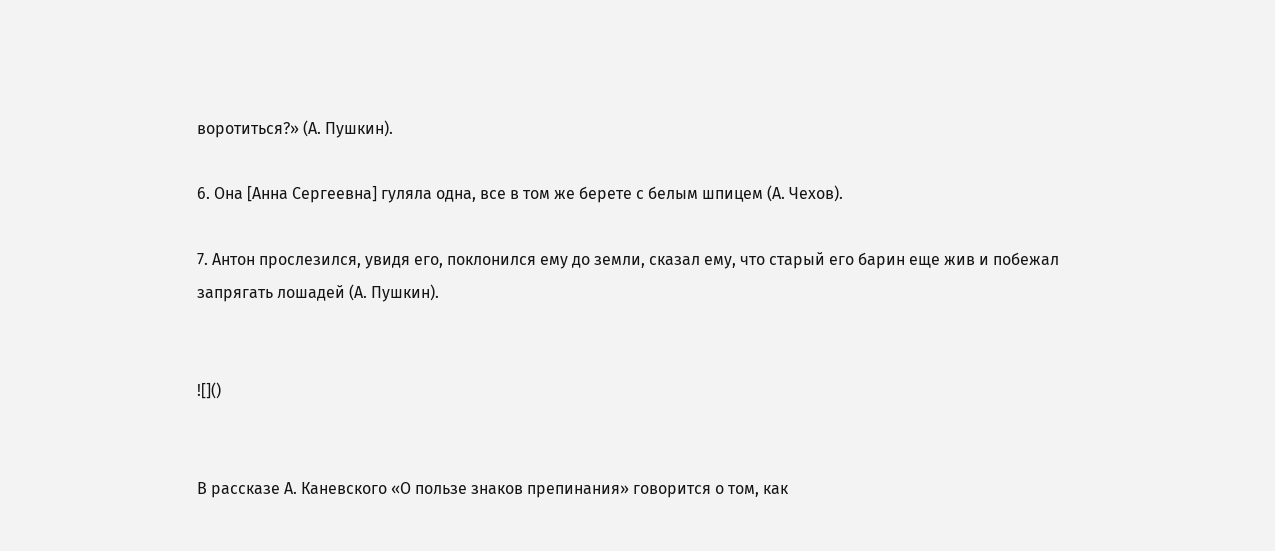воротиться?» (А. Пушкин).

6. Она [Анна Сергеевна] гуляла одна, все в том же берете с белым шпицем (А. Чехов).

7. Антон прослезился, увидя его, поклонился ему до земли, сказал ему, что старый его барин еще жив и побежал запрягать лошадей (А. Пушкин).


![]()


В рассказе А. Каневского «О пользе знаков препинания» говорится о том, как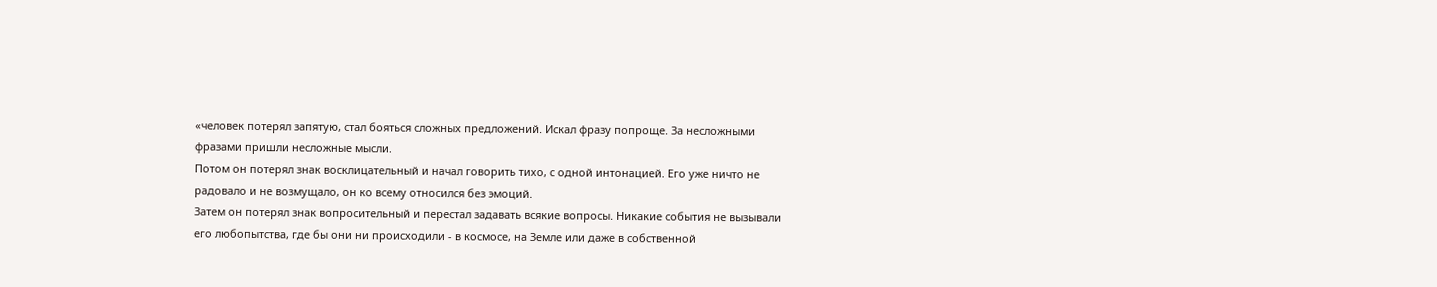«человек потерял запятую, стал бояться сложных предложений. Искал фразу попроще. За несложными фразами пришли несложные мысли.
Потом он потерял знак восклицательный и начал говорить тихо, с одной интонацией. Его уже ничто не радовало и не возмущало, он ко всему относился без эмоций.
Затем он потерял знак вопросительный и перестал задавать всякие вопросы. Никакие события не вызывали его любопытства, где бы они ни происходили - в космосе, на Земле или даже в собственной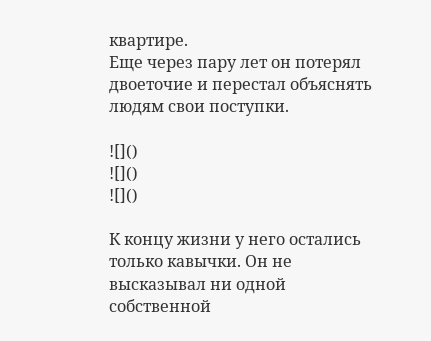квартире.
Еще через пару лет он потерял двоеточие и перестал объяснять людям свои поступки.

![]()
![]()
![]()

К концу жизни у него остались только кавычки. Он не высказывал ни одной собственной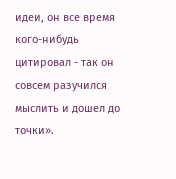идеи, он все время кого-нибудь цитировал - так он совсем разучился мыслить и дошел до точки».